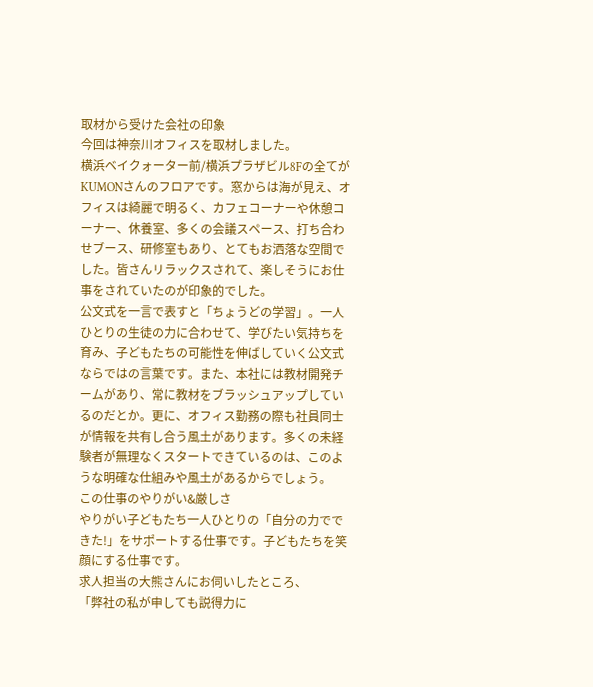取材から受けた会社の印象
今回は神奈川オフィスを取材しました。
横浜ベイクォーター前/横浜プラザビル8Fの全てがKUMONさんのフロアです。窓からは海が見え、オフィスは綺麗で明るく、カフェコーナーや休憩コーナー、休養室、多くの会議スペース、打ち合わせブース、研修室もあり、とてもお洒落な空間でした。皆さんリラックスされて、楽しそうにお仕事をされていたのが印象的でした。
公文式を一言で表すと「ちょうどの学習」。一人ひとりの生徒の力に合わせて、学びたい気持ちを育み、子どもたちの可能性を伸ばしていく公文式ならではの言葉です。また、本社には教材開発チームがあり、常に教材をブラッシュアップしているのだとか。更に、オフィス勤務の際も社員同士が情報を共有し合う風土があります。多くの未経験者が無理なくスタートできているのは、このような明確な仕組みや風土があるからでしょう。
この仕事のやりがい&厳しさ
やりがい子どもたち一人ひとりの「自分の力でできた!」をサポートする仕事です。子どもたちを笑顔にする仕事です。
求人担当の大熊さんにお伺いしたところ、
「弊社の私が申しても説得力に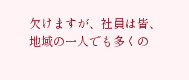欠けますが、社員は皆、地域の一人でも多くの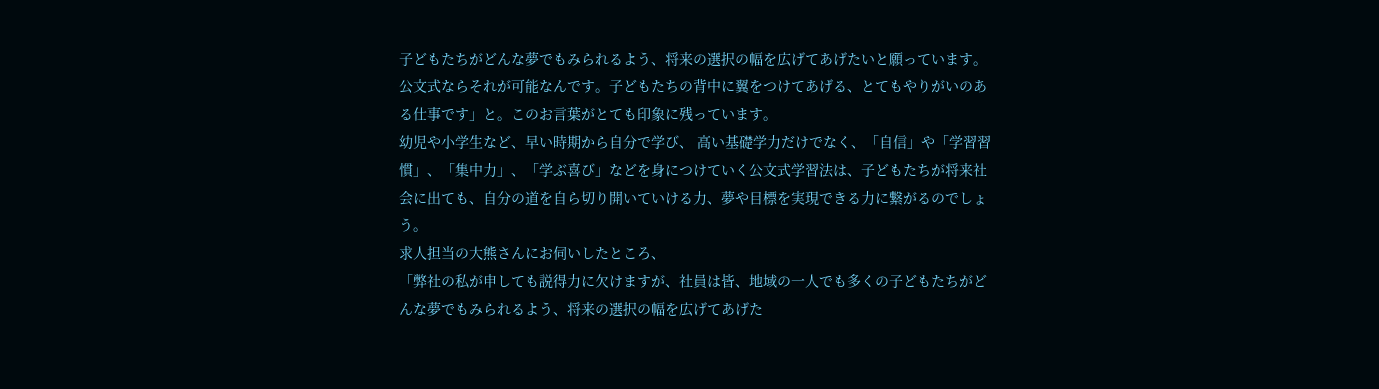子どもたちがどんな夢でもみられるよう、将来の選択の幅を広げてあげたいと願っています。公文式ならそれが可能なんです。子どもたちの背中に翼をつけてあげる、とてもやりがいのある仕事です」と。このお言葉がとても印象に残っています。
幼児や小学生など、早い時期から自分で学び、 高い基礎学力だけでなく、「自信」や「学習習慣」、「集中力」、「学ぶ喜び」などを身につけていく公文式学習法は、子どもたちが将来社会に出ても、自分の道を自ら切り開いていける力、夢や目標を実現できる力に繋がるのでしょう。
求人担当の大熊さんにお伺いしたところ、
「弊社の私が申しても説得力に欠けますが、社員は皆、地域の一人でも多くの子どもたちがどんな夢でもみられるよう、将来の選択の幅を広げてあげた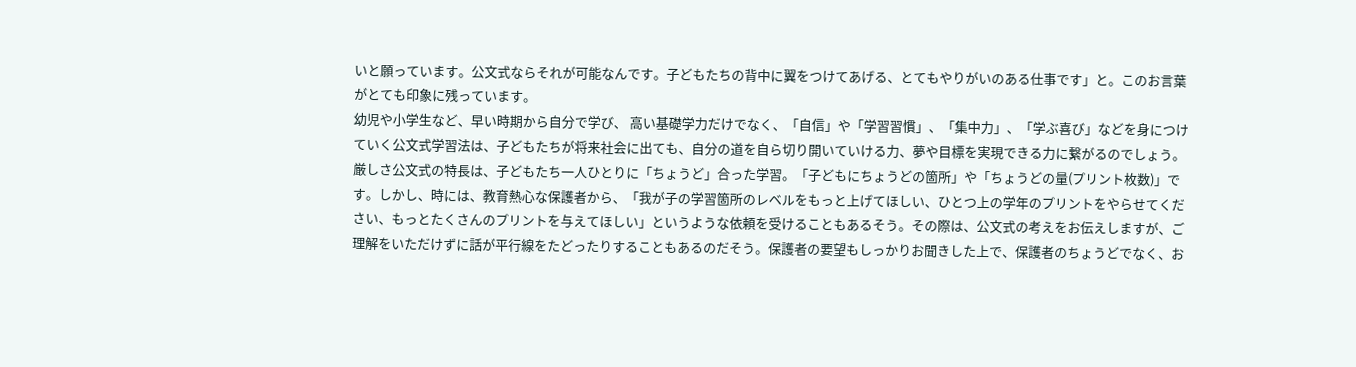いと願っています。公文式ならそれが可能なんです。子どもたちの背中に翼をつけてあげる、とてもやりがいのある仕事です」と。このお言葉がとても印象に残っています。
幼児や小学生など、早い時期から自分で学び、 高い基礎学力だけでなく、「自信」や「学習習慣」、「集中力」、「学ぶ喜び」などを身につけていく公文式学習法は、子どもたちが将来社会に出ても、自分の道を自ら切り開いていける力、夢や目標を実現できる力に繋がるのでしょう。
厳しさ公文式の特長は、子どもたち一人ひとりに「ちょうど」合った学習。「子どもにちょうどの箇所」や「ちょうどの量(プリント枚数)」です。しかし、時には、教育熱心な保護者から、「我が子の学習箇所のレベルをもっと上げてほしい、ひとつ上の学年のプリントをやらせてください、もっとたくさんのプリントを与えてほしい」というような依頼を受けることもあるそう。その際は、公文式の考えをお伝えしますが、ご理解をいただけずに話が平行線をたどったりすることもあるのだそう。保護者の要望もしっかりお聞きした上で、保護者のちょうどでなく、お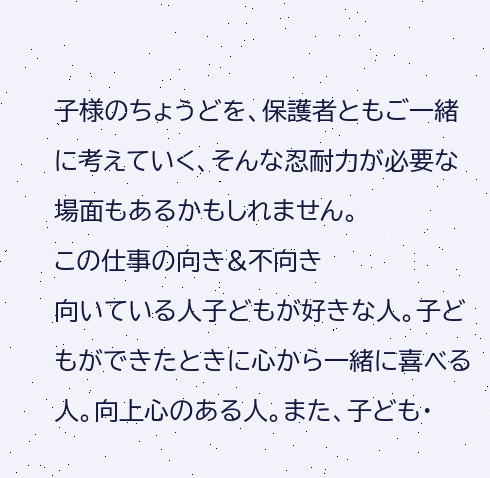子様のちょうどを、保護者ともご一緒に考えていく、そんな忍耐力が必要な場面もあるかもしれません。
この仕事の向き&不向き
向いている人子どもが好きな人。子どもができたときに心から一緒に喜べる人。向上心のある人。また、子ども・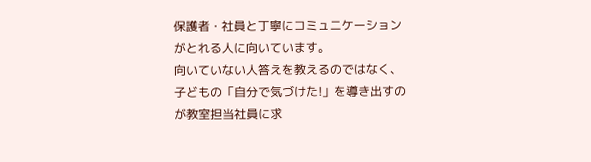保護者・社員と丁寧にコミュニケーションがとれる人に向いています。
向いていない人答えを教えるのではなく、子どもの「自分で気づけた!」を導き出すのが教室担当社員に求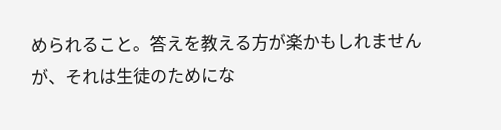められること。答えを教える方が楽かもしれませんが、それは生徒のためにな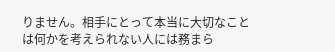りません。相手にとって本当に大切なことは何かを考えられない人には務まら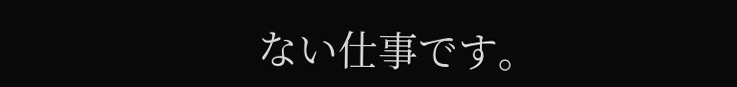ない仕事です。